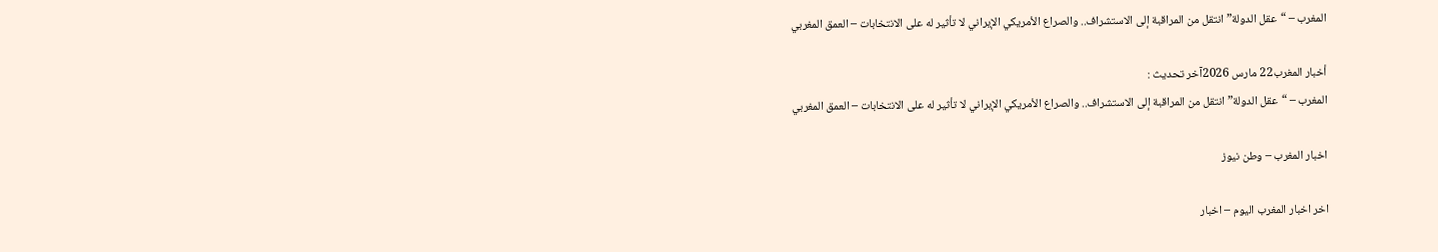المغرب – “عقل الدولة” انتقل من المراقبة إلى الاستشراف.. والصراع الأمريكي الإيراني لا تأثير له على الانتخابات – العمق المغربي

أخبار المغرب22 مارس 2026آخر تحديث :
المغرب – “عقل الدولة” انتقل من المراقبة إلى الاستشراف.. والصراع الأمريكي الإيراني لا تأثير له على الانتخابات – العمق المغربي

اخبار المغرب – وطن نيوز

اخر اخبار المغرب اليوم – اخبار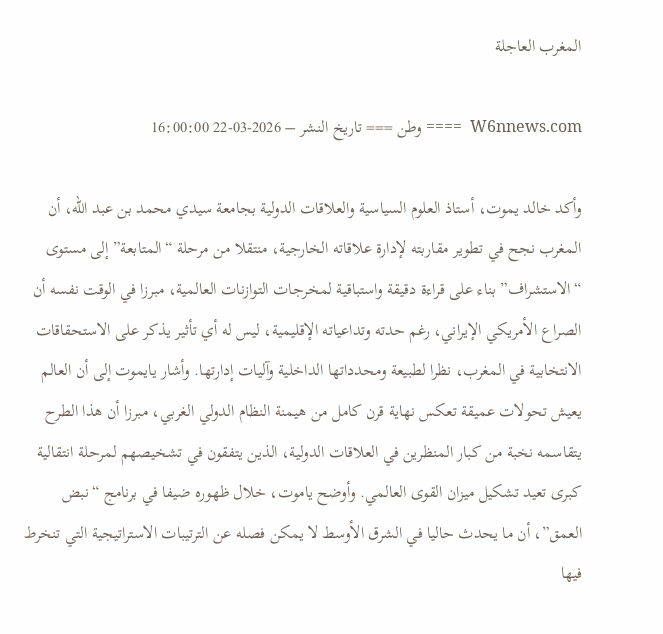المغرب العاجلة

W6nnews.com  ==== وطن === تاريخ النشر – 2026-03-22 16:00:00

وأكد خالد يموت، أستاذ العلوم السياسية والعلاقات الدولية بجامعة سيدي محمد بن عبد الله، أن المغرب نجح في تطوير مقاربته لإدارة علاقاته الخارجية، منتقلا من مرحلة “المتابعة” إلى مستوى “الاستشراف” بناء على قراءة دقيقة واستباقية لمخرجات التوازنات العالمية، مبرزا في الوقت نفسه أن الصراع الأمريكي الإيراني، رغم حدته وتداعياته الإقليمية، ليس له أي تأثير يذكر على الاستحقاقات الانتخابية في المغرب، نظرا لطبيعة ومحدداتها الداخلية وآليات إدارتها. وأشار يايموت إلى أن العالم يعيش تحولات عميقة تعكس نهاية قرن كامل من هيمنة النظام الدولي الغربي، مبرزا أن هذا الطرح يتقاسمه نخبة من كبار المنظرين في العلاقات الدولية، الذين يتفقون في تشخيصهم لمرحلة انتقالية كبرى تعيد تشكيل ميزان القوى العالمي. وأوضح ياموت، خلال ظهوره ضيفا في برنامج “نبض العمق”، أن ما يحدث حاليا في الشرق الأوسط لا يمكن فصله عن الترتيبات الاستراتيجية التي تنخرط فيها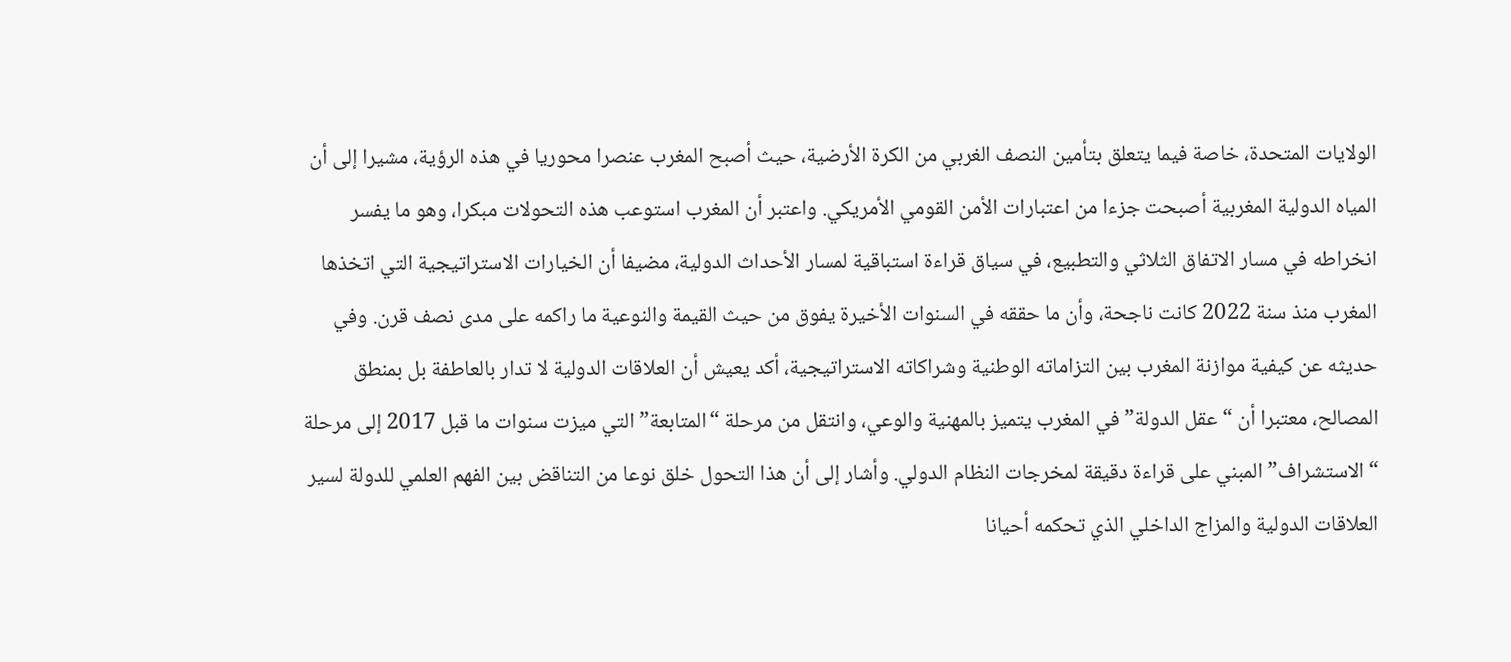الولايات المتحدة، خاصة فيما يتعلق بتأمين النصف الغربي من الكرة الأرضية، حيث أصبح المغرب عنصرا محوريا في هذه الرؤية، مشيرا إلى أن المياه الدولية المغربية أصبحت جزءا من اعتبارات الأمن القومي الأمريكي. واعتبر أن المغرب استوعب هذه التحولات مبكرا، وهو ما يفسر انخراطه في مسار الاتفاق الثلاثي والتطبيع، في سياق قراءة استباقية لمسار الأحداث الدولية، مضيفا أن الخيارات الاستراتيجية التي اتخذها المغرب منذ سنة 2022 كانت ناجحة، وأن ما حققه في السنوات الأخيرة يفوق من حيث القيمة والنوعية ما راكمه على مدى نصف قرن. وفي حديثه عن كيفية موازنة المغرب بين التزاماته الوطنية وشراكاته الاستراتيجية، أكد يعيش أن العلاقات الدولية لا تدار بالعاطفة بل بمنطق المصالح، معتبرا أن “عقل الدولة” في المغرب يتميز بالمهنية والوعي، وانتقل من مرحلة “المتابعة” التي ميزت سنوات ما قبل 2017 إلى مرحلة “الاستشراف” المبني على قراءة دقيقة لمخرجات النظام الدولي. وأشار إلى أن هذا التحول خلق نوعا من التناقض بين الفهم العلمي للدولة لسير العلاقات الدولية والمزاج الداخلي الذي تحكمه أحيانا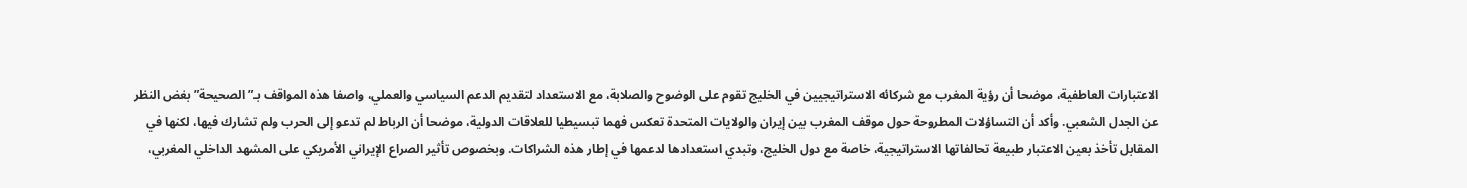الاعتبارات العاطفية، موضحا أن رؤية المغرب مع شركائه الاستراتيجيين في الخليج تقوم على الوضوح والصلابة، مع الاستعداد لتقديم الدعم السياسي والعملي، واصفا هذه المواقف بـ”الصحيحة” بغض النظر عن الجدل الشعبي. وأكد أن التساؤلات المطروحة حول موقف المغرب بين إيران والولايات المتحدة تعكس فهما تبسيطيا للعلاقات الدولية، موضحا أن الرباط لم تدعو إلى الحرب ولم تشارك فيها، لكنها في المقابل تأخذ بعين الاعتبار طبيعة تحالفاتها الاستراتيجية، خاصة مع دول الخليج، وتبدي استعدادها لدعمها في إطار هذه الشراكات. وبخصوص تأثير الصراع الإيراني الأمريكي على المشهد الداخلي المغربي،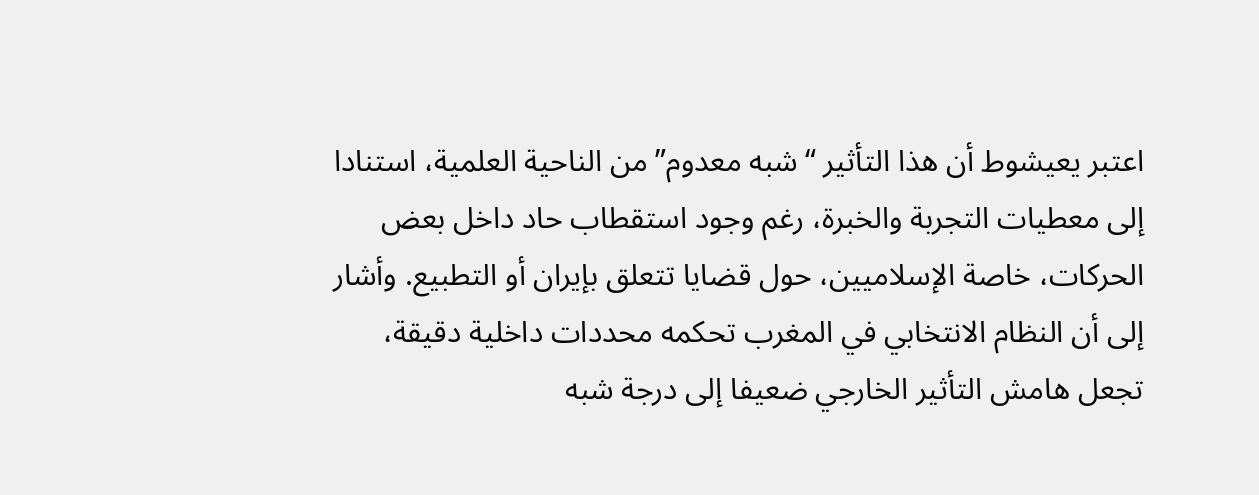اعتبر يعيشوط أن هذا التأثير “شبه معدوم” من الناحية العلمية، استنادا إلى معطيات التجربة والخبرة، رغم وجود استقطاب حاد داخل بعض الحركات، خاصة الإسلاميين، حول قضايا تتعلق بإيران أو التطبيع. وأشار إلى أن النظام الانتخابي في المغرب تحكمه محددات داخلية دقيقة، تجعل هامش التأثير الخارجي ضعيفا إلى درجة شبه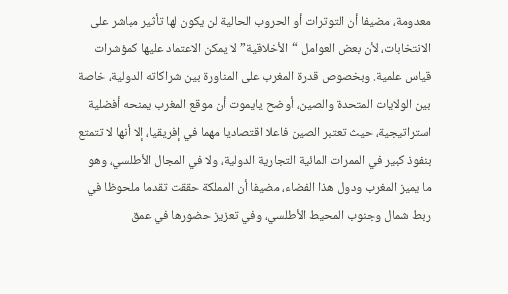معدومة، مضيفا أن التوترات أو الحروب الحالية لن يكون لها تأثير مباشر على الانتخابات، لأن بعض العوامل “الأخلاقية” لا يمكن الاعتماد عليها كمؤشرات قياس علمية. وبخصوص قدرة المغرب على المناورة بين شراكاته الدولية، خاصة بين الولايات المتحدة والصين، أوضح يايموت أن موقع المغرب يمنحه أفضلية استراتيجية، حيث تعتبر الصين فاعلا اقتصاديا مهما في إفريقيا، إلا أنها لا تتمتع بنفوذ كبير في الممرات المائية التجارية الدولية، ولا في المجال الأطلسي، وهو ما يميز المغرب ودول هذا الفضاء، مضيفا أن المملكة حققت تقدما ملحوظا في ربط شمال وجنوب المحيط الأطلسي، وفي تعزيز حضورها في عمق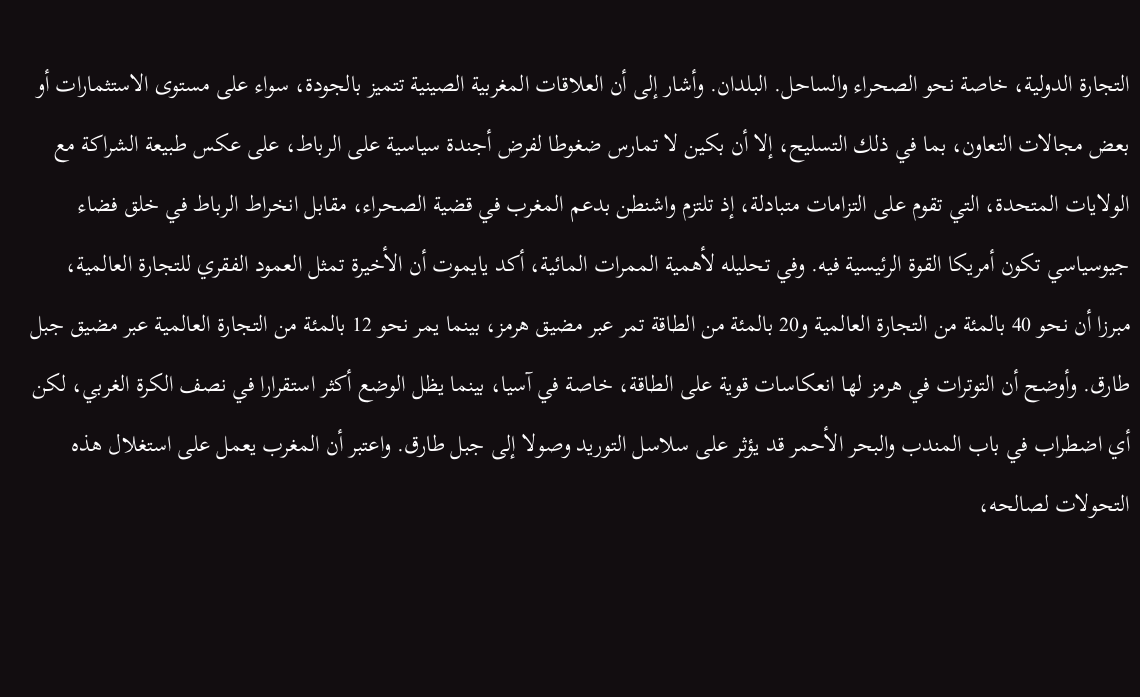التجارة الدولية، خاصة نحو الصحراء والساحل. البلدان. وأشار إلى أن العلاقات المغربية الصينية تتميز بالجودة، سواء على مستوى الاستثمارات أو بعض مجالات التعاون، بما في ذلك التسليح، إلا أن بكين لا تمارس ضغوطا لفرض أجندة سياسية على الرباط، على عكس طبيعة الشراكة مع الولايات المتحدة، التي تقوم على التزامات متبادلة، إذ تلتزم واشنطن بدعم المغرب في قضية الصحراء، مقابل انخراط الرباط في خلق فضاء جيوسياسي تكون أمريكا القوة الرئيسية فيه. وفي تحليله لأهمية الممرات المائية، أكد يايموت أن الأخيرة تمثل العمود الفقري للتجارة العالمية، مبرزا أن نحو 40 بالمئة من التجارة العالمية و20 بالمئة من الطاقة تمر عبر مضيق هرمز، بينما يمر نحو 12 بالمئة من التجارة العالمية عبر مضيق جبل طارق. وأوضح أن التوترات في هرمز لها انعكاسات قوية على الطاقة، خاصة في آسيا، بينما يظل الوضع أكثر استقرارا في نصف الكرة الغربي، لكن أي اضطراب في باب المندب والبحر الأحمر قد يؤثر على سلاسل التوريد وصولا إلى جبل طارق. واعتبر أن المغرب يعمل على استغلال هذه التحولات لصالحه،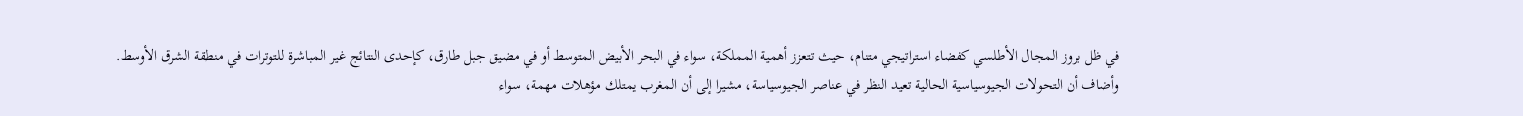في ظل بروز المجال الأطلسي كفضاء استراتيجي متنام، حيث تتعزز أهمية المملكة، سواء في البحر الأبيض المتوسط أو في مضيق جبل طارق، كإحدى النتائج غير المباشرة للتوترات في منطقة الشرق الأوسط. وأضاف أن التحولات الجيوسياسية الحالية تعيد النظر في عناصر الجيوسياسة، مشيرا إلى أن المغرب يمتلك مؤهلات مهمة، سواء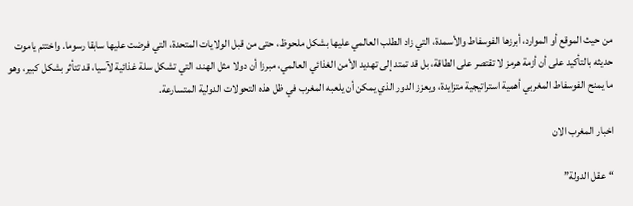من حيث الموقع أو الموارد، أبرزها الفوسفاط والأسمدة، التي زاد الطلب العالمي عليها بشكل ملحوظ، حتى من قبل الولايات المتحدة، التي فرضت عليها سابقا رسوما. واختتم ياموت حديثه بالتأكيد على أن أزمة هرمز لا تقتصر على الطاقة، بل قد تمتد إلى تهديد الأمن الغذائي العالمي، مبرزا أن دولا مثل الهند، التي تشكل سلة غذائية لآسيا، قد تتأثر بشكل كبير، وهو ما يمنح الفوسفاط المغربي أهمية استراتيجية متزايدة، ويعزز الدور الذي يمكن أن يلعبه المغرب في ظل هذه التحولات الدولية المتسارعة.

اخبار المغرب الان

“عقل الدولة”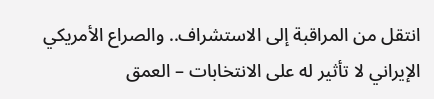انتقل من المراقبة إلى الاستشراف.. والصراع الأمريكي الإيراني لا تأثير له على الانتخابات – العمق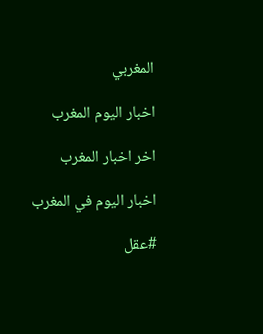المغربي

اخبار اليوم المغرب

اخر اخبار المغرب

اخبار اليوم في المغرب

#عقل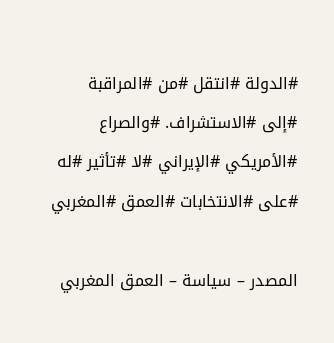#الدولة #انتقل #من #المراقبة #إلى #الاستشراف. #والصراع #الأمريكي #الإيراني #لا #تأثير #له #على #الانتخابات #العمق #المغربي

المصدر – سياسة – العمق المغربي